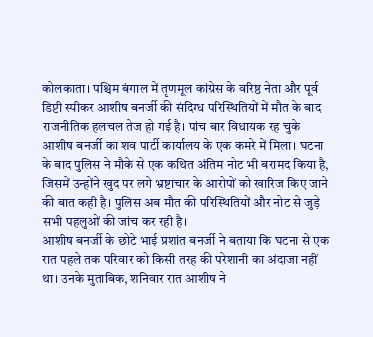कोलकाता। पश्चिम बंगाल में तृणमूल कांग्रेस के वरिष्ठ नेता और पूर्व डिप्टी स्पीकर आशीष बनर्जी की संदिग्ध परिस्थितियों में मौत के बाद राजनीतिक हलचल तेज हो गई है। पांच बार विधायक रह चुके आशीष बनर्जी का शव पार्टी कार्यालय के एक कमरे में मिला। घटना के बाद पुलिस ने मौके से एक कथित अंतिम नोट भी बरामद किया है, जिसमें उन्होंने खुद पर लगे भ्रष्टाचार के आरोपों को खारिज किए जाने की बात कही है। पुलिस अब मौत की परिस्थितियों और नोट से जुड़े सभी पहलुओं की जांच कर रही है।
आशीष बनर्जी के छोटे भाई प्रशांत बनर्जी ने बताया कि घटना से एक रात पहले तक परिवार को किसी तरह की परेशानी का अंदाजा नहीं था। उनके मुताबिक, शनिवार रात आशीष ने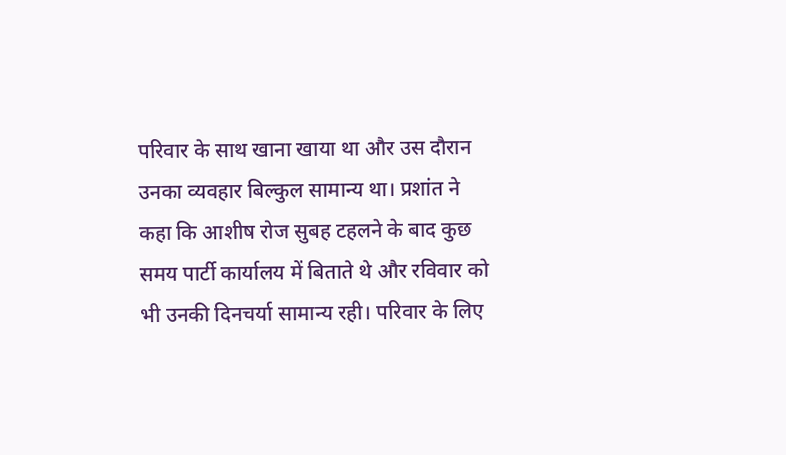परिवार के साथ खाना खाया था और उस दौरान उनका व्यवहार बिल्कुल सामान्य था। प्रशांत ने कहा कि आशीष रोज सुबह टहलने के बाद कुछ समय पार्टी कार्यालय में बिताते थे और रविवार को भी उनकी दिनचर्या सामान्य रही। परिवार के लिए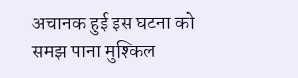अचानक हुई इस घटना को समझ पाना मुश्किल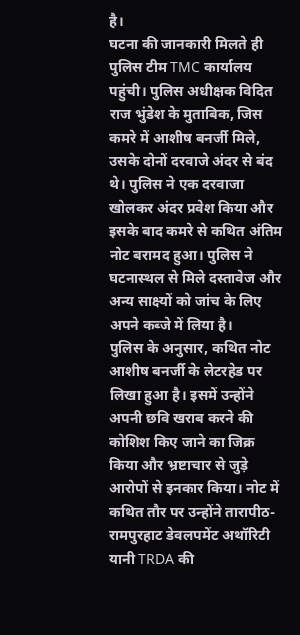है।
घटना की जानकारी मिलते ही पुलिस टीम TMC कार्यालय पहुंची। पुलिस अधीक्षक विदित राज भुंडेश के मुताबिक, जिस कमरे में आशीष बनर्जी मिले, उसके दोनों दरवाजे अंदर से बंद थे। पुलिस ने एक दरवाजा खोलकर अंदर प्रवेश किया और इसके बाद कमरे से कथित अंतिम नोट बरामद हुआ। पुलिस ने घटनास्थल से मिले दस्तावेज और अन्य साक्ष्यों को जांच के लिए अपने कब्जे में लिया है।
पुलिस के अनुसार, कथित नोट आशीष बनर्जी के लेटरहेड पर लिखा हुआ है। इसमें उन्होंने अपनी छवि खराब करने की कोशिश किए जाने का जिक्र किया और भ्रष्टाचार से जुड़े आरोपों से इनकार किया। नोट में कथित तौर पर उन्होंने तारापीठ-रामपुरहाट डेवलपमेंट अथॉरिटी यानी TRDA की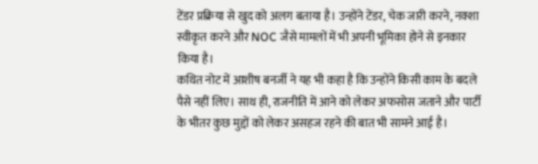टेंडर प्रक्रिया से खुद को अलग बताया है। उन्होंने टेंडर, चेक जारी करने, नक्शा स्वीकृत करने और NOC जैसे मामलों में भी अपनी भूमिका होने से इनकार किया है।
कथित नोट में आशीष बनर्जी ने यह भी कहा है कि उन्होंने किसी काम के बदले पैसे नहीं लिए। साथ ही, राजनीति में आने को लेकर अफसोस जताने और पार्टी के भीतर कुछ मुद्दों को लेकर असहज रहने की बात भी सामने आई है।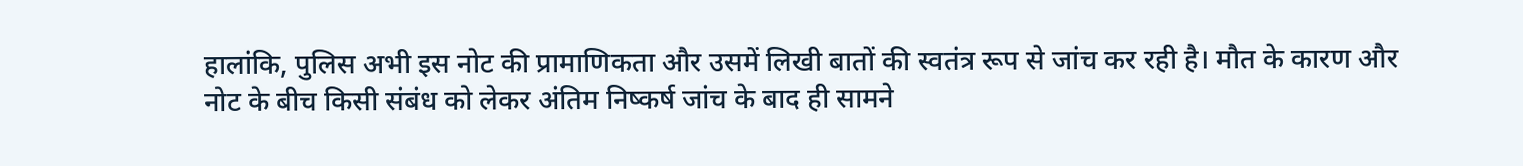हालांकि, पुलिस अभी इस नोट की प्रामाणिकता और उसमें लिखी बातों की स्वतंत्र रूप से जांच कर रही है। मौत के कारण और नोट के बीच किसी संबंध को लेकर अंतिम निष्कर्ष जांच के बाद ही सामने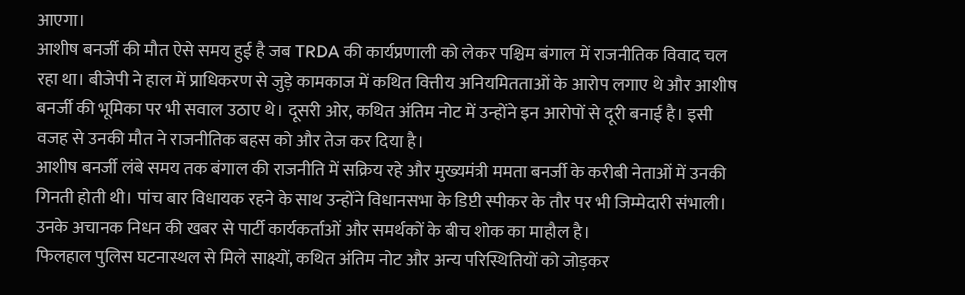आएगा।
आशीष बनर्जी की मौत ऐसे समय हुई है जब TRDA की कार्यप्रणाली को लेकर पश्चिम बंगाल में राजनीतिक विवाद चल रहा था। बीजेपी ने हाल में प्राधिकरण से जुड़े कामकाज में कथित वित्तीय अनियमितताओं के आरोप लगाए थे और आशीष बनर्जी की भूमिका पर भी सवाल उठाए थे। दूसरी ओर, कथित अंतिम नोट में उन्होंने इन आरोपों से दूरी बनाई है। इसी वजह से उनकी मौत ने राजनीतिक बहस को और तेज कर दिया है।
आशीष बनर्जी लंबे समय तक बंगाल की राजनीति में सक्रिय रहे और मुख्यमंत्री ममता बनर्जी के करीबी नेताओं में उनकी गिनती होती थी। पांच बार विधायक रहने के साथ उन्होंने विधानसभा के डिप्टी स्पीकर के तौर पर भी जिम्मेदारी संभाली। उनके अचानक निधन की खबर से पार्टी कार्यकर्ताओं और समर्थकों के बीच शोक का माहौल है।
फिलहाल पुलिस घटनास्थल से मिले साक्ष्यों, कथित अंतिम नोट और अन्य परिस्थितियों को जोड़कर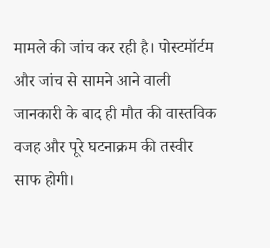मामले की जांच कर रही है। पोस्टमॉर्टम और जांच से सामने आने वाली जानकारी के बाद ही मौत की वास्तविक वजह और पूरे घटनाक्रम की तस्वीर साफ होगी।